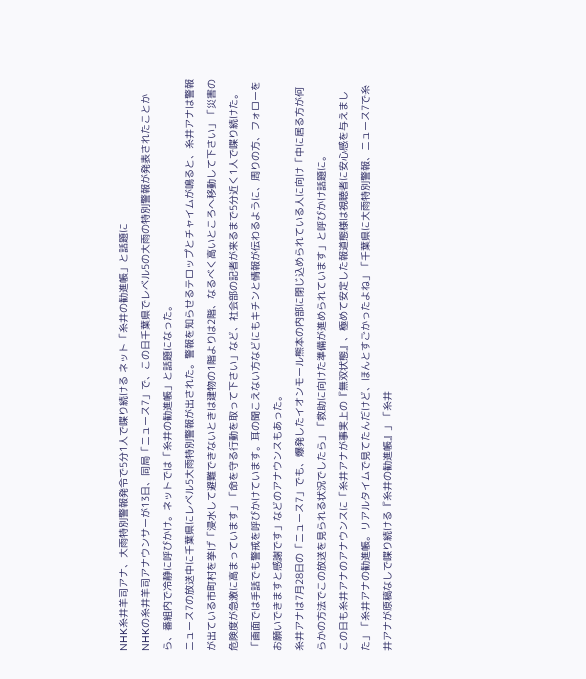NHK糸井羊司アナ、大雨特別警報発令で5分1人で喋り続ける ネット「糸井の勧進帳」と話題に
NHKの糸井羊司アナウンサーが13日、同局「ニュース7」で、この日千葉県でレベル5の大雨の特別警報が発表されたことから、番組内で冷静に呼びかけ。ネットでは「糸井の勧進帳」と話題になった。
ニュース7の放送中に千葉県にレベル5大雨特別警報が出された。警報を知らせるテロップとチャイムが鳴ると、糸井アナは警報が出ている市町村を挙げ「浸水して避難できないときは建物の1階よりは2階、なるべく高いところへ移動して下さい」「災害の危険度が急激に高まっています」「命を守る行動を取って下さい」など、社会部の記者が来るまで5分近く1人で喋り続けた。「画面では手話でも警戒を呼びかけています。耳の聞こえない方などにもキチンと情報が伝わるように、周りの方、フォローをお願いできますと感謝です」などのアナウンスもあった。
糸井アナは7月28日の「ニュース7」でも、爆発したイオンモール熊本の内部に閉じ込められている人に向け「中に居る方が何らかの方法でこの放送を見られる状況でしたら」「救助に向けた準備が進められています」と呼びかけ話題に。
この日も糸井アナのアナウンスに「糸井アナが事実上の『無双状態』、極めて安定した報道態様は視聴者に安心感を与えました」「糸井アナの勧進帳。リアルタイムで見てたんだけど、ほんとすごかったよね」「千葉県に大雨特別警報、ニュース7で糸井アナが原稿なしで喋り続ける『糸井の勧進帳』」「糸井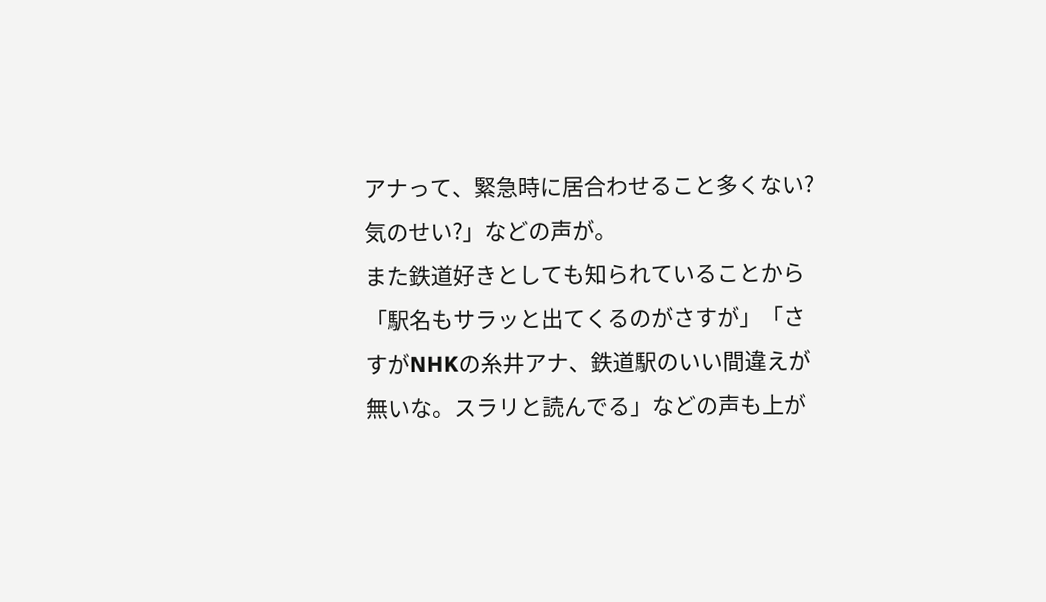アナって、緊急時に居合わせること多くない?気のせい?」などの声が。
また鉄道好きとしても知られていることから「駅名もサラッと出てくるのがさすが」「さすがNHKの糸井アナ、鉄道駅のいい間違えが無いな。スラリと読んでる」などの声も上が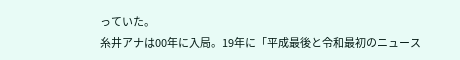っていた。
糸井アナは00年に入局。19年に「平成最後と令和最初のニュース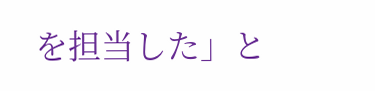を担当した」と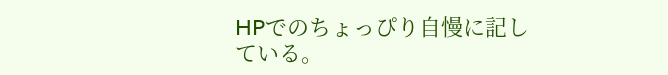HPでのちょっぴり自慢に記している。